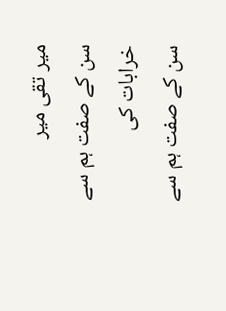میر تقی میر
سن کے صفت ہم سے خرابات کی
سن کے صفت ہم سے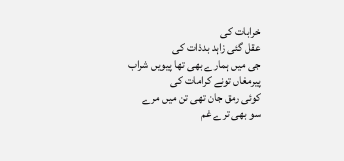خرابات کی
عقل گئی زاہد بدذات کی
جی میں ہمارے بھی تھا پیویں شراب
پیرمغاں تونے کرامات کی
کوئی رمق جان تھی تن میں مرے
سو بھی ترے غم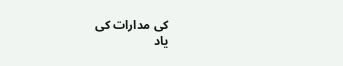کی مدارات کی
یاد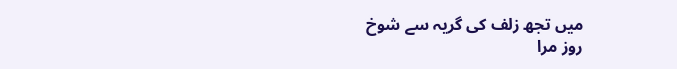میں تجھ زلف کی گریہ سے شوخ
روز مرا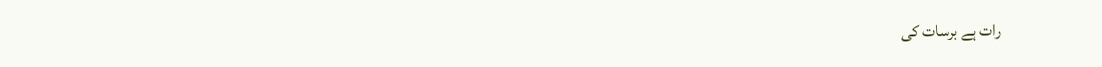رات ہے برسات کی